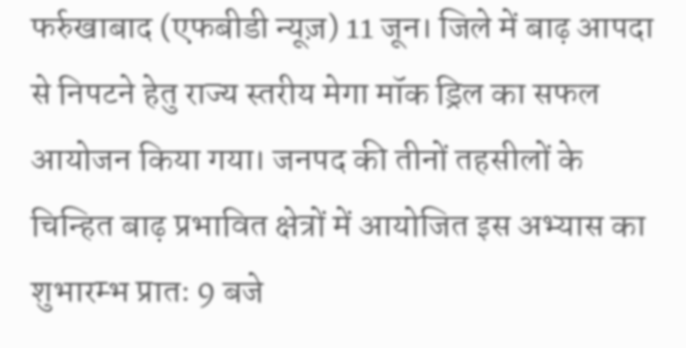फर्रुखाबाद (एफबीडी न्यूज़) 11 जून। जिले में बाढ़ आपदा से निपटने हेतु राज्य स्तरीय मेगा मॉक ड्रिल का सफल आयोजन किया गया। जनपद की तीनों तहसीलों के चिन्हित बाढ़ प्रभावित क्षेत्रों में आयोजित इस अभ्यास का शुभारम्भ प्रातः 9 बजे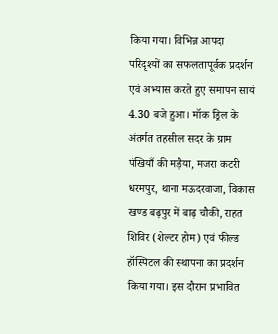किया गया। विभिन्न आपदा परिदृश्यों का सफलतापूर्वक प्रदर्शन एवं अभ्यास करते हुए समापन सायं 4.30 बजे हुआ। मॉक ड्रिल के अंतर्गत तहसील सदर के ग्राम पंखियाँ की मड़ैया, मजरा कटरी धरमपुर, थाना मऊदरवाजा, विकास खण्ड बढ़पुर में बाढ़ चौकी, राहत शिविर (शेल्टर होम) एवं फील्ड हॉस्पिटल की स्थापना का प्रदर्शन किया गया। इस दौरान प्रभावित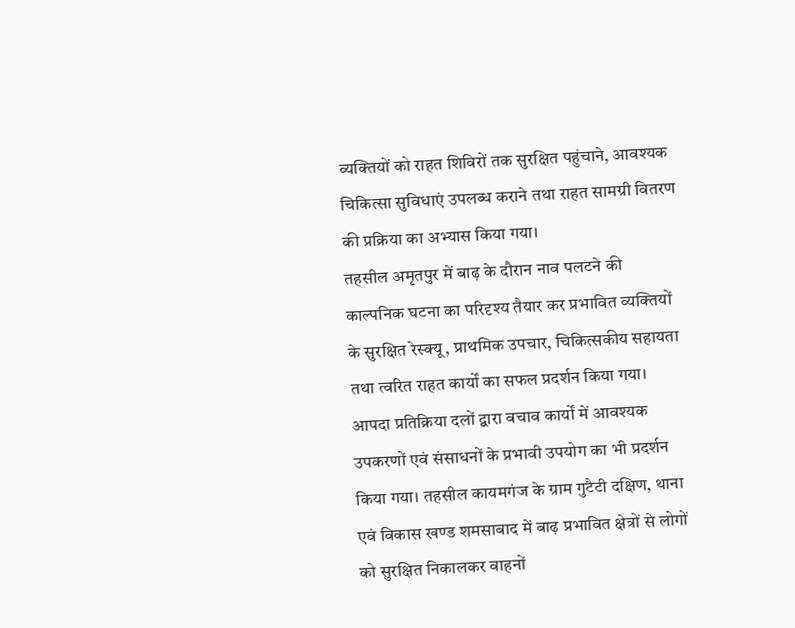व्यक्तियों को राहत शिविरों तक सुरक्षित पहुंचाने, आवश्यक चिकित्सा सुविधाएं उपलब्ध कराने तथा राहत सामग्री वितरण की प्रक्रिया का अभ्यास किया गया।
तहसील अमृतपुर में बाढ़ के दौरान नाव पलटने की काल्पनिक घटना का परिदृश्य तैयार कर प्रभावित व्यक्तियों के सुरक्षित रेस्क्यू, प्राथमिक उपचार, चिकित्सकीय सहायता तथा त्वरित राहत कार्यों का सफल प्रदर्शन किया गया। आपदा प्रतिक्रिया दलों द्वारा बचाव कार्यों में आवश्यक उपकरणों एवं संसाधनों के प्रभावी उपयोग का भी प्रदर्शन किया गया। तहसील कायमगंज के ग्राम गुटैटी दक्षिण, थाना एवं विकास खण्ड शमसाबाद में बाढ़ प्रभावित क्षेत्रों से लोगों को सुरक्षित निकालकर वाहनों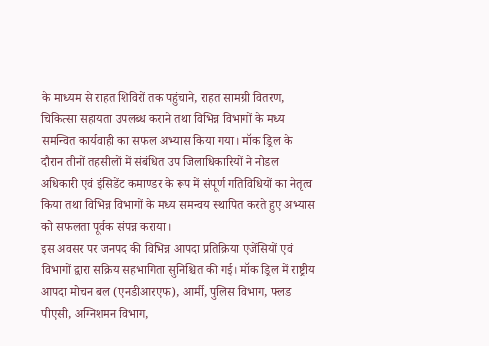के माध्यम से राहत शिविरों तक पहुंचाने, राहत सामग्री वितरण, चिकित्सा सहायता उपलब्ध कराने तथा विभिन्न विभागों के मध्य समन्वित कार्यवाही का सफल अभ्यास किया गया। मॉक ड्रिल के दौरान तीनों तहसीलों में संबंधित उप जिलाधिकारियों ने नोडल अधिकारी एवं इंसिडेंट कमाण्डर के रूप में संपूर्ण गतिविधियों का नेतृत्व किया तथा विभिन्न विभागों के मध्य समन्वय स्थापित करते हुए अभ्यास को सफलता पूर्वक संपन्न कराया।
इस अवसर पर जनपद की विभिन्न आपदा प्रतिक्रिया एजेंसियों एवं विभागों द्वारा सक्रिय सहभागिता सुनिश्चित की गई। मॉक ड्रिल में राष्ट्रीय आपदा मोचन बल (एनडीआरएफ), आर्मी, पुलिस विभाग, फ्लड पीएसी, अग्निशमन विभाग,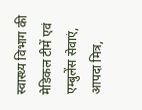स्वास्थ्य विभाग की मेडिकल टीमें एवं एम्बुलेंस सेवाएं, आपदा मित्र,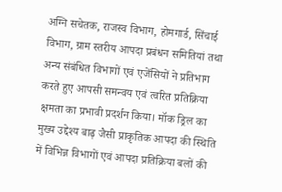अग्नि सचेतक, राजस्व विभाग, होमगार्ड, सिंचाई विभाग, ग्राम स्तरीय आपदा प्रबंधन समितियां तथा अन्य संबंधित विभागों एवं एजेंसियों ने प्रतिभाग करते हुए आपसी समन्वय एवं त्वरित प्रतिक्रिया क्षमता का प्रभावी प्रदर्शन किया। मॉक ड्रिल का मुख्य उद्देश्य बाढ़ जैसी प्राकृतिक आपदा की स्थिति में विभिन्न विभागों एवं आपदा प्रतिक्रिया बलों की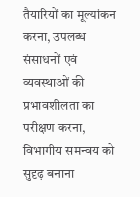तैयारियों का मूल्यांकन करना, उपलब्ध संसाधनों एवं व्यवस्थाओं की प्रभावशीलता का परीक्षण करना, विभागीय समन्वय को सुदृढ़ बनाना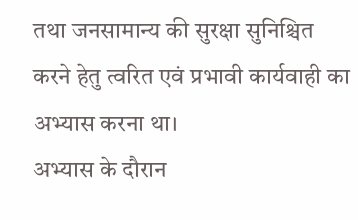तथा जनसामान्य की सुरक्षा सुनिश्चित करने हेतु त्वरित एवं प्रभावी कार्यवाही का अभ्यास करना था।
अभ्यास के दौरान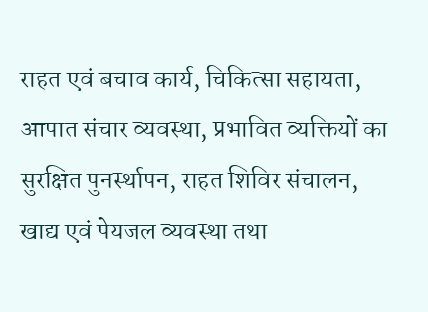राहत एवं बचाव कार्य, चिकित्सा सहायता, आपात संचार व्यवस्था, प्रभावित व्यक्तियों का सुरक्षित पुनर्स्थापन, राहत शिविर संचालन, खाद्य एवं पेयजल व्यवस्था तथा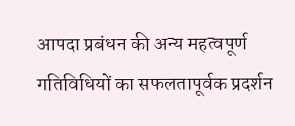आपदा प्रबंधन की अन्य महत्वपूर्ण गतिविधियों का सफलतापूर्वक प्रदर्शन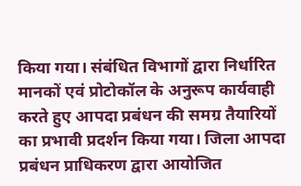किया गया। संबंधित विभागों द्वारा निर्धारित मानकों एवं प्रोटोकॉल के अनुरूप कार्यवाही करते हुए आपदा प्रबंधन की समग्र तैयारियों का प्रभावी प्रदर्शन किया गया। जिला आपदा प्रबंधन प्राधिकरण द्वारा आयोजित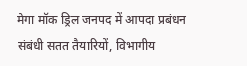मेगा मॉक ड्रिल जनपद में आपदा प्रबंधन संबंधी सतत तैयारियों, विभागीय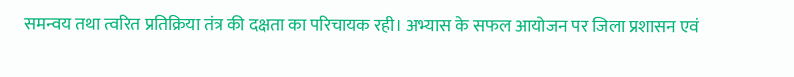समन्वय तथा त्वरित प्रतिक्रिया तंत्र की दक्षता का परिचायक रही। अभ्यास के सफल आयोजन पर जिला प्रशासन एवं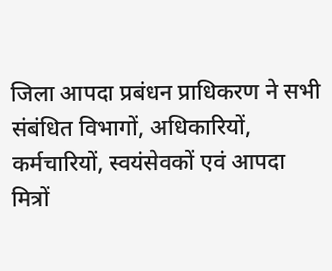जिला आपदा प्रबंधन प्राधिकरण ने सभी संबंधित विभागों, अधिकारियों, कर्मचारियों, स्वयंसेवकों एवं आपदा मित्रों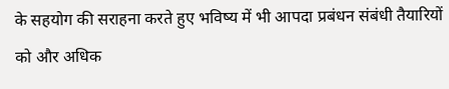के सहयोग की सराहना करते हुए भविष्य में भी आपदा प्रबंधन संबंधी तैयारियों को और अधिक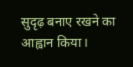सुदृढ़ बनाए रखने का आह्वान किया।